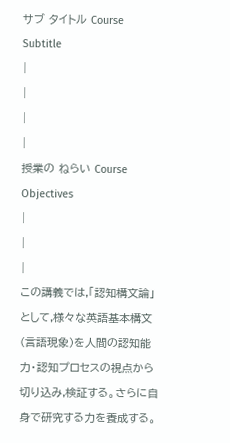サブ タイトル Course Subtitle
|
|
|
|
授業の ねらい Course Objectives
|
|
|
この講義では,「認知構文論」として,様々な英語基本構文(言語現象)を人間の認知能力・認知プロセスの視点から切り込み,検証する。さらに自身で研究する力を養成する。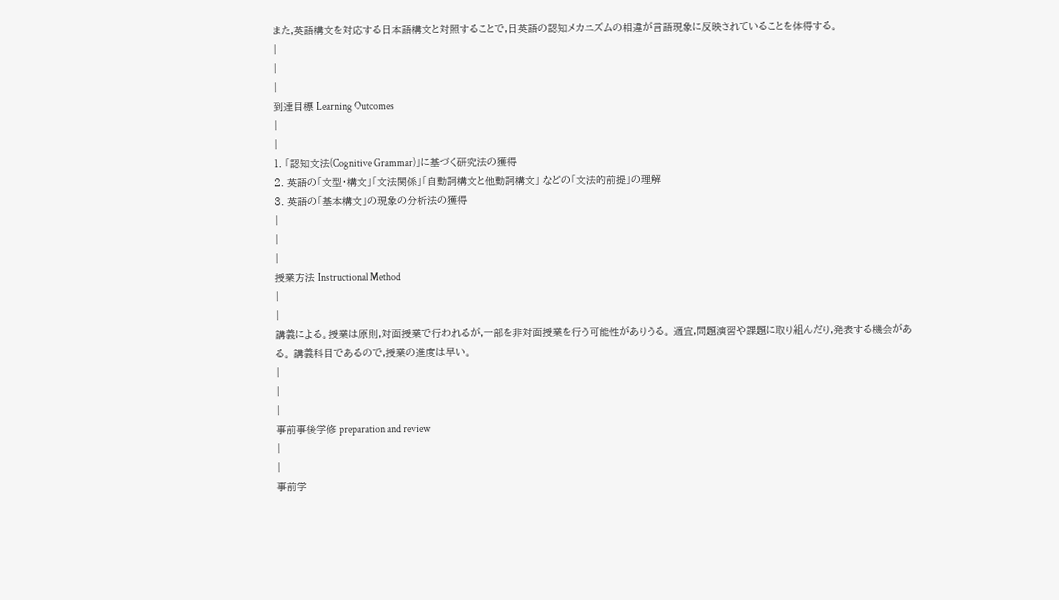また,英語構文を対応する日本語構文と対照することで,日英語の認知メカニズムの相違が言語現象に反映されていることを体得する。
|
|
|
到達目標 Learning Outcomes
|
|
1. 「認知文法(Cognitive Grammar)」に基づく研究法の獲得
2. 英語の「文型・構文」「文法関係」「自動詞構文と他動詞構文」 などの「文法的前提」の理解
3. 英語の「基本構文」の現象の分析法の獲得
|
|
|
授業方法 Instructional Method
|
|
講義による。授業は原則,対面授業で行われるが,一部を非対面授業を行う可能性がありうる。 適宜,問題演習や課題に取り組んだり,発表する機会がある。 講義科目であるので,授業の進度は早い。
|
|
|
事前事後学修 preparation and review
|
|
事前学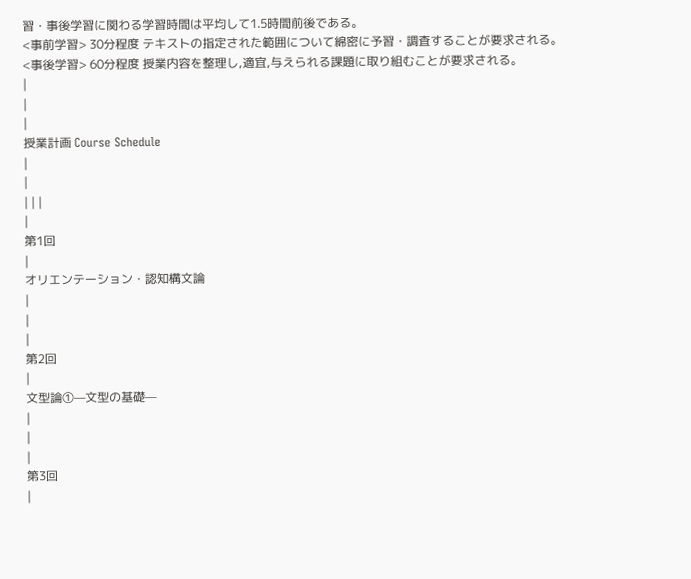習・事後学習に関わる学習時間は平均して1.5時間前後である。
<事前学習> 30分程度 テキストの指定された範囲について綿密に予習・調査することが要求される。
<事後学習> 60分程度 授業内容を整理し,適宜,与えられる課題に取り組むことが要求される。
|
|
|
授業計画 Course Schedule
|
|
| | |
|
第1回
|
オリエンテーション・認知構文論
|
|
|
第2回
|
文型論①—文型の基礎—
|
|
|
第3回
|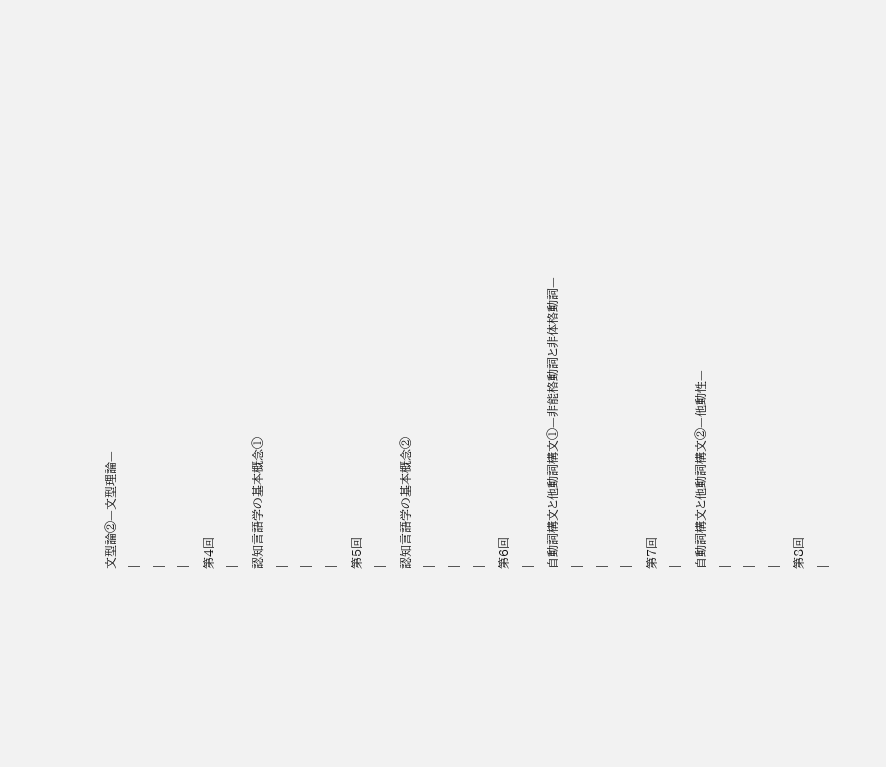文型論②—文型理論—
|
|
|
第4回
|
認知言語学の基本概念①
|
|
|
第5回
|
認知言語学の基本概念②
|
|
|
第6回
|
自動詞構文と他動詞構文①—非能格動詞と非体格動詞—
|
|
|
第7回
|
自動詞構文と他動詞構文②—他動性—
|
|
|
第8回
|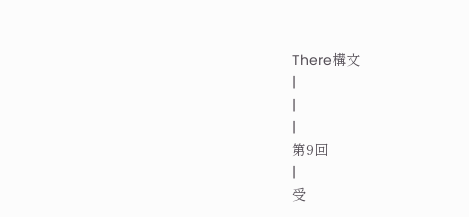There構文
|
|
|
第9回
|
受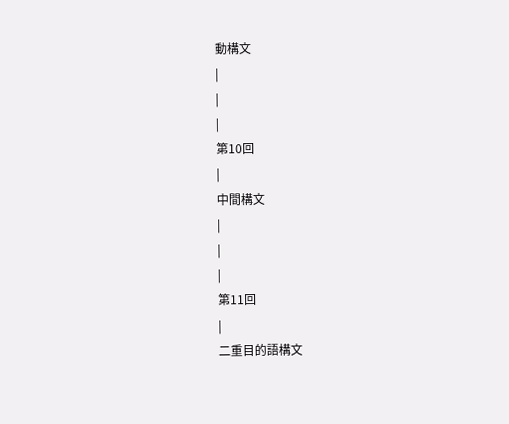動構文
|
|
|
第10回
|
中間構文
|
|
|
第11回
|
二重目的語構文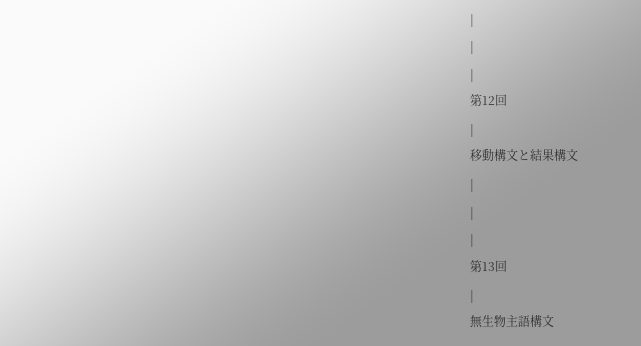|
|
|
第12回
|
移動構文と結果構文
|
|
|
第13回
|
無生物主語構文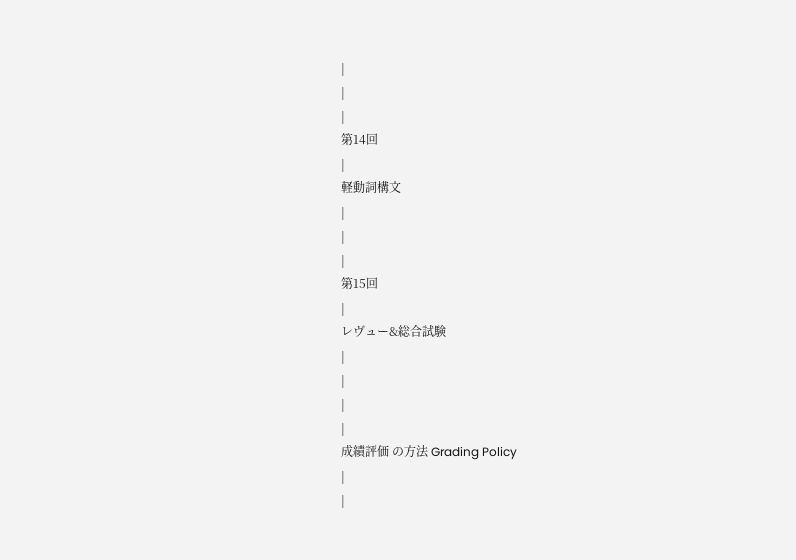|
|
|
第14回
|
軽動詞構文
|
|
|
第15回
|
レヴュー&総合試験
|
|
|
|
成績評価 の方法 Grading Policy
|
|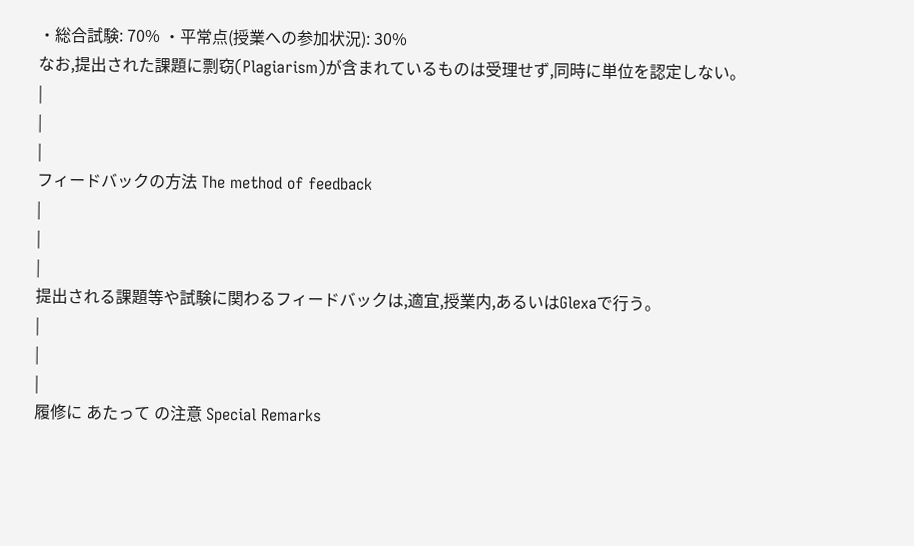・総合試験: 70% ・平常点(授業への参加状況): 30%
なお,提出された課題に剽窃(Plagiarism)が含まれているものは受理せず,同時に単位を認定しない。
|
|
|
フィードバックの方法 The method of feedback
|
|
|
提出される課題等や試験に関わるフィードバックは,適宜,授業内,あるいはGlexaで行う。
|
|
|
履修に あたって の注意 Special Remarks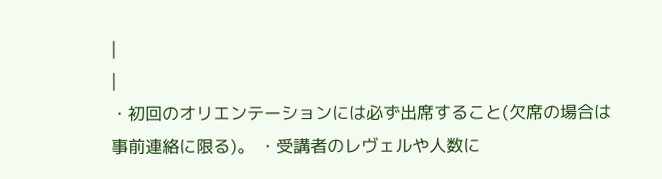|
|
・初回のオリエンテーションには必ず出席すること(欠席の場合は事前連絡に限る)。 ・受講者のレヴェルや人数に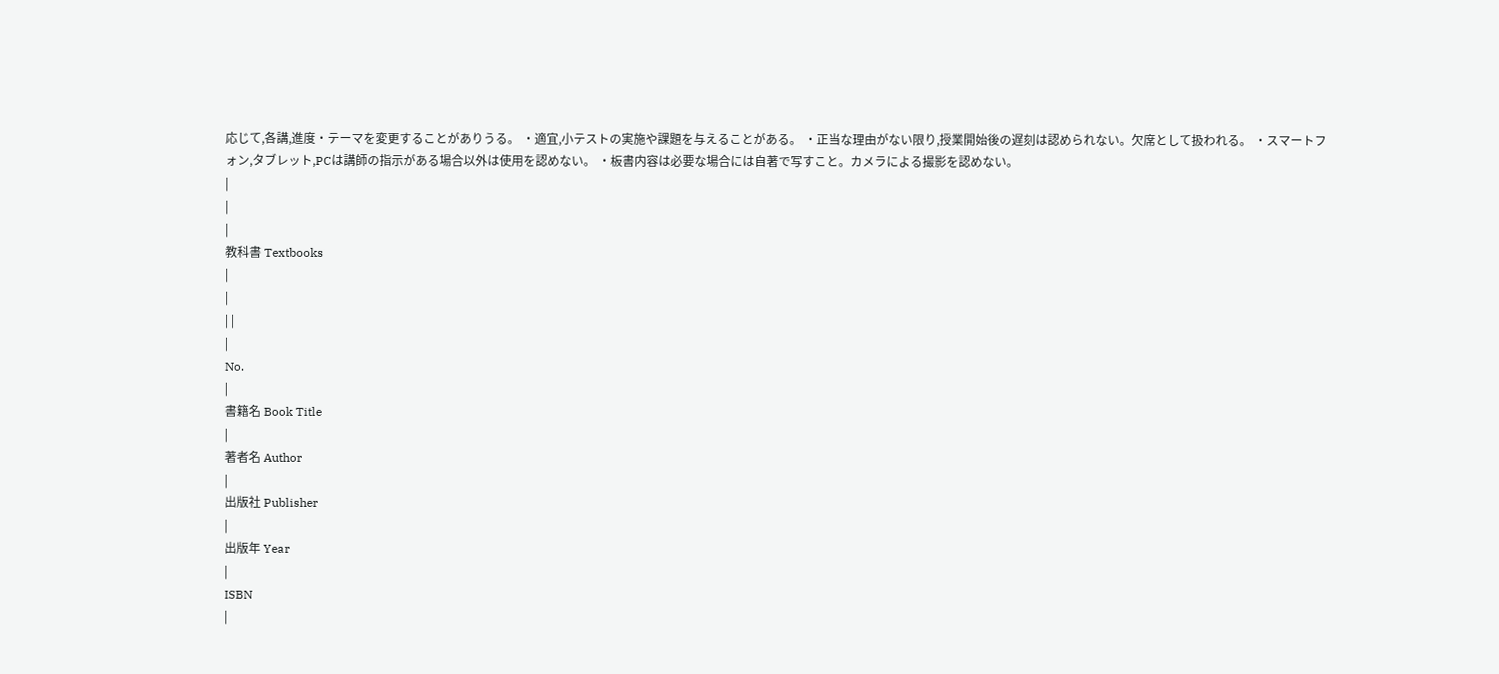応じて,各講,進度・テーマを変更することがありうる。 ・適宜,小テストの実施や課題を与えることがある。 ・正当な理由がない限り,授業開始後の遅刻は認められない。欠席として扱われる。 ・スマートフォン,タブレット,PCは講師の指示がある場合以外は使用を認めない。 ・板書内容は必要な場合には自著で写すこと。カメラによる撮影を認めない。
|
|
|
教科書 Textbooks
|
|
| |
|
No.
|
書籍名 Book Title
|
著者名 Author
|
出版社 Publisher
|
出版年 Year
|
ISBN
|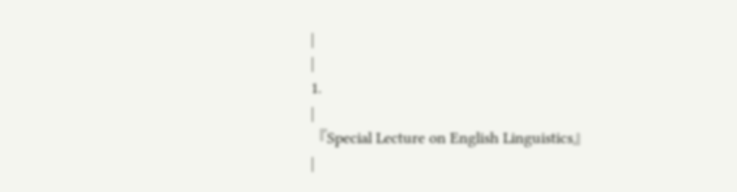|
|
1.
|
『Special Lecture on English Linguistics』
|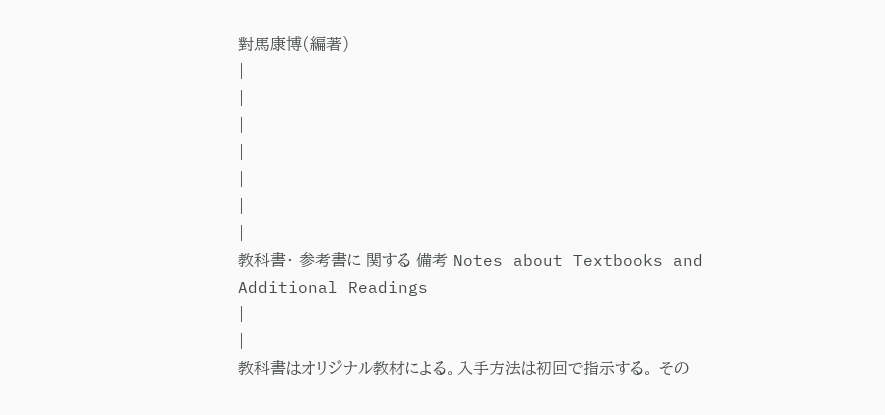對馬康博(編著)
|
|
|
|
|
|
|
教科書・ 参考書に 関する 備考 Notes about Textbooks and Additional Readings
|
|
教科書はオリジナル教材による。入手方法は初回で指示する。 その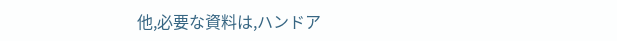他,必要な資料は,ハンドア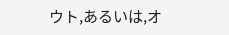ウト,あるいは,オ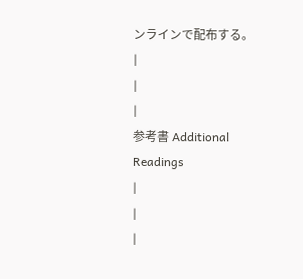ンラインで配布する。
|
|
|
参考書 Additional Readings
|
|
|